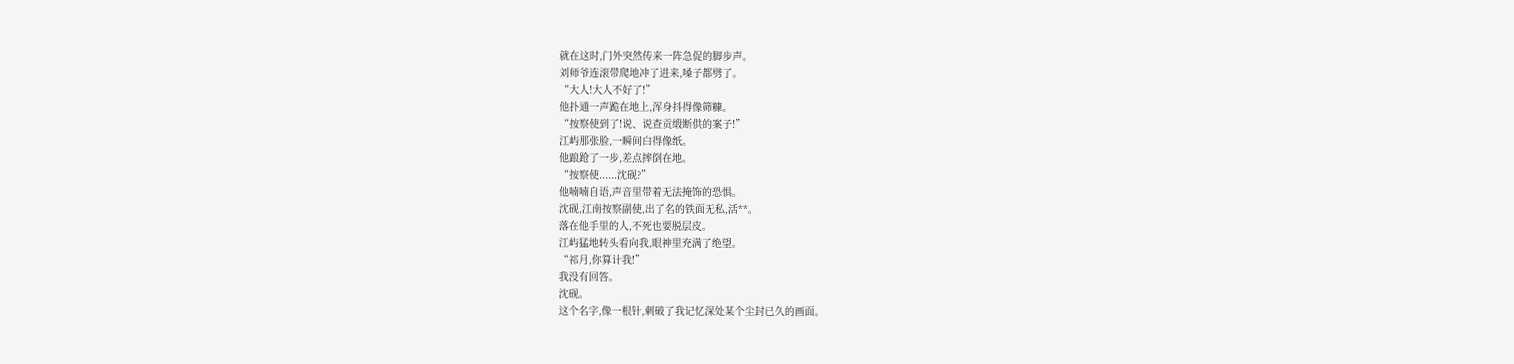就在这时,门外突然传来一阵急促的脚步声。
刘师爷连滚带爬地冲了进来,嗓子都劈了。
“大人!大人不好了!”
他扑通一声跪在地上,浑身抖得像筛糠。
“按察使到了!说、说查贡缎断供的案子!”
江屿那张脸,一瞬间白得像纸。
他踉跄了一步,差点摔倒在地。
“按察使......沈砚?”
他喃喃自语,声音里带着无法掩饰的恐惧。
沈砚,江南按察副使,出了名的铁面无私,活**。
落在他手里的人,不死也要脱层皮。
江屿猛地转头看向我,眼神里充满了绝望。
“祁月,你算计我!”
我没有回答。
沈砚。
这个名字,像一根针,刺破了我记忆深处某个尘封已久的画面。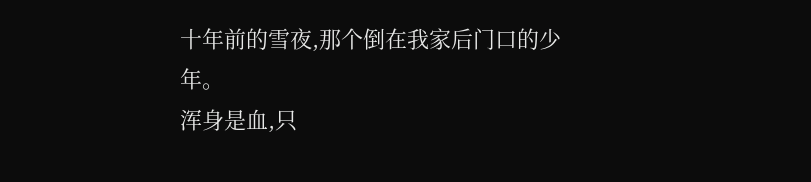十年前的雪夜,那个倒在我家后门口的少年。
浑身是血,只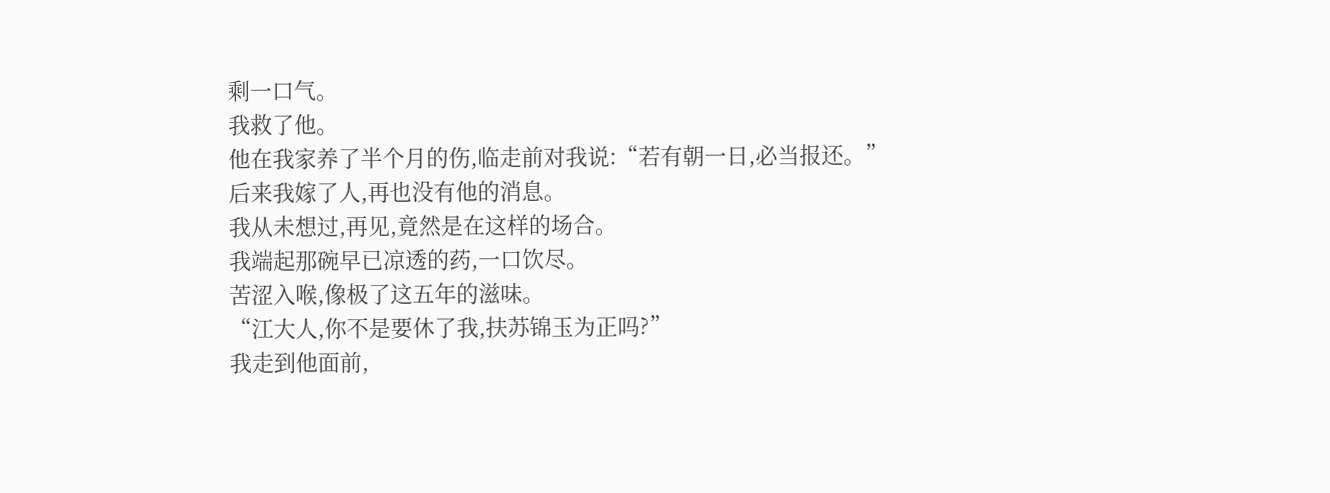剩一口气。
我救了他。
他在我家养了半个月的伤,临走前对我说:“若有朝一日,必当报还。”
后来我嫁了人,再也没有他的消息。
我从未想过,再见,竟然是在这样的场合。
我端起那碗早已凉透的药,一口饮尽。
苦涩入喉,像极了这五年的滋味。
“江大人,你不是要休了我,扶苏锦玉为正吗?”
我走到他面前,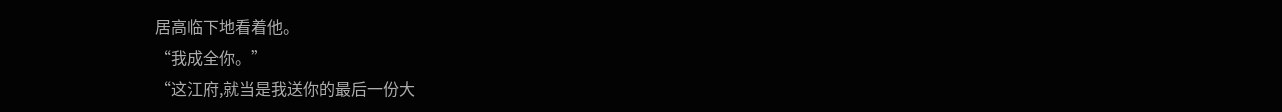居高临下地看着他。
“我成全你。”
“这江府,就当是我送你的最后一份大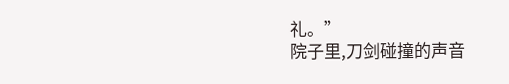礼。”
院子里,刀剑碰撞的声音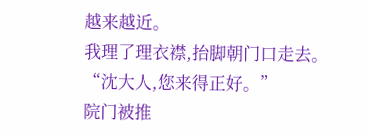越来越近。
我理了理衣襟,抬脚朝门口走去。
“沈大人,您来得正好。”
院门被推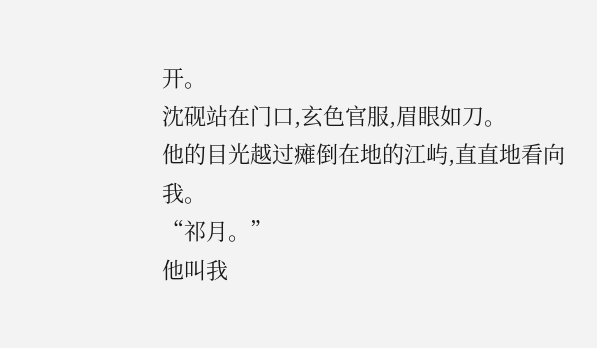开。
沈砚站在门口,玄色官服,眉眼如刀。
他的目光越过瘫倒在地的江屿,直直地看向我。
“祁月。”
他叫我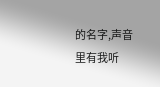的名字,声音里有我听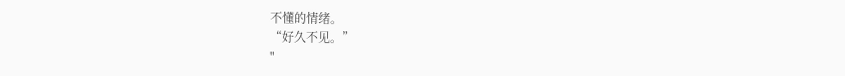不懂的情绪。
“好久不见。”
"